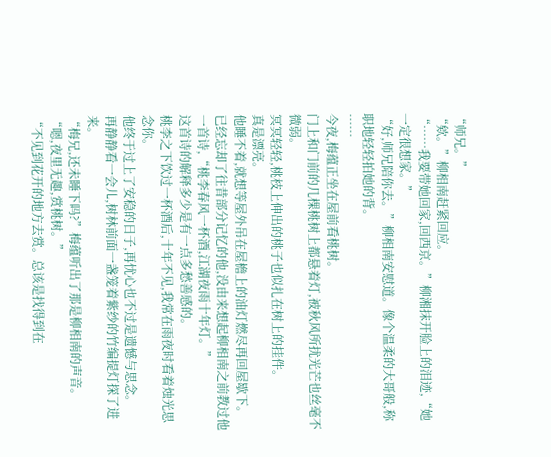“师兄。”
“欸。”柳相南赶紧回应。
“……我要带她回家,回西京。”柳湘抹开脸上的泪迹,“她一定很想家。”
“好,师兄陪你去。”柳相南安慰道。像个温柔的大哥般,称职地轻轻拍她的背。
……
今夜,梅蕴正坐在屋前看桃树。
门上和门前的几棵桃树上都悬着灯,被秋风所扰光芒也丝毫不微弱。
冥冥轻轻,桃枝上伸出的桃子也似扎在树上的挂件。
真是漂亮。
他睡不着,就想等屋外吊在屋檐上的油灯燃尽再回屋歇下。
已经忘却了往昔部分记忆的他,没由来想起柳相南之前教过他一首诗,“桃李春风一杯酒,江湖夜雨十年灯。”
这首诗的解释多少是有一点多愁善感的。
桃李之下饮过一杯酒后,十年不见,我常在雨夜时看着烛光思念你。
他终于过上了安稳的日子,再忧心也不过是遗憾与思念。
再静静看一会儿,树林前面一盏笼着紫纱的竹编提灯探了进来。
“梅兄,还未睡下吗?”梅蕴听出了那是柳相南的声音。
“嗯,夜里无趣,赏桃树。”
“不见到花开的地方去赏。总该是找得到在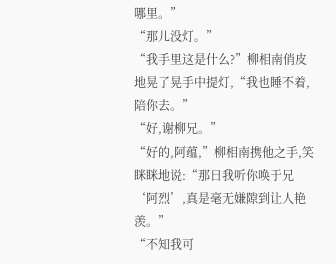哪里。”
“那儿没灯。”
“我手里这是什么?”柳相南俏皮地晃了晃手中提灯,“我也睡不着,陪你去。”
“好,谢柳兄。”
“好的,阿蕴,”柳相南携他之手,笑眯眯地说:“那日我听你唤于兄‘阿烈’,真是毫无嫌隙到让人艳羡。”
“不知我可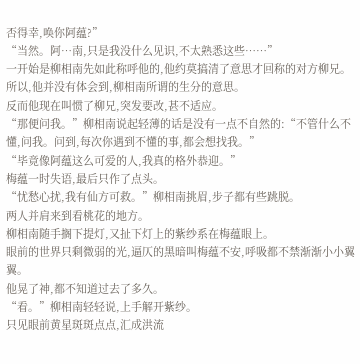否得幸,唤你阿蕴?”
“当然。阿…南,只是我没什么见识,不太熟悉这些……”
一开始是柳相南先如此称呼他的,他约莫搞清了意思才回称的对方柳兄。
所以,他并没有体会到,柳相南所谓的生分的意思。
反而他现在叫惯了柳兄,突发要改,甚不适应。
“那便问我。”柳相南说起轻薄的话是没有一点不自然的:“不管什么不懂,问我。问到,每次你遇到不懂的事,都会想找我。”
“毕竟像阿蕴这么可爱的人,我真的格外恭迎。”
梅蕴一时失语,最后只作了点头。
“忧愁心扰,我有仙方可救。”柳相南挑眉,步子都有些跳脱。
两人并肩来到看桃花的地方。
柳相南随手搁下提灯,又扯下灯上的紫纱系在梅蕴眼上。
眼前的世界只剩微弱的光,逼仄的黑暗叫梅蕴不安,呼吸都不禁渐渐小小翼翼。
他晃了神,都不知道过去了多久。
“看。”柳相南轻轻说,上手解开紫纱。
只见眼前黄星斑斑点点,汇成洪流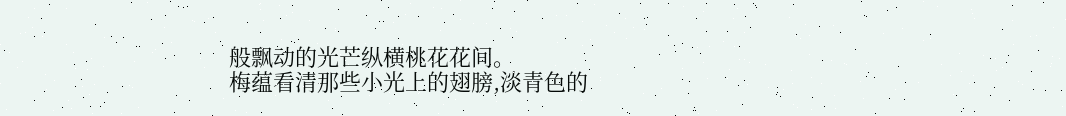般飘动的光芒纵横桃花花间。
梅蕴看清那些小光上的翅膀,淡青色的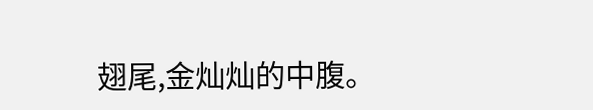翅尾,金灿灿的中腹。